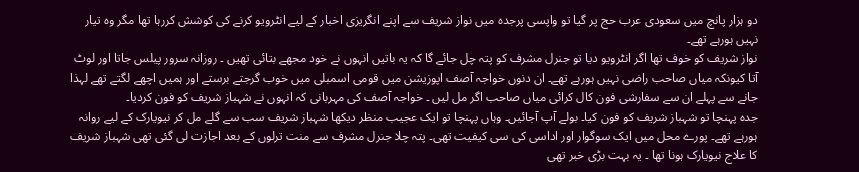دو ہزار پانچ میں سعودی عرب حج پر گیا تو واپسی پرجدہ میں نواز شریف سے اپنے انگریزی اخبار کے لیے انٹرویو کرنے کی کوشش کررہا تھا مگر وہ تیار نہیں ہورہے تھے۔
نواز شریف کو خوف تھا اگر انٹرویو دیا تو جنرل مشرف کو پتہ چل جائے گا کہ یہ باتیں انہوں نے خود مجھے بتائی تھیں ۔ روزانہ سرور پیلس جاتا اور لوٹ آتا کیونکہ میاں صاحب راضی نہیں ہورہے تھے۔ ان دنوں خواجہ آصف اپوزیشن میں قومی اسمبلی میں خوب گرجتے برستے اور ہمیں اچھے لگتے تھے لہذا جانے سے پہلے ان سے سفارشی فون کال کرائی میاں صاحب اگر مل لیں ۔ خواجہ آصف کی مہربانی کہ انہوں نے شہباز شریف کو فون کردیا۔
جدہ پہنچا تو شہباز شریف کو فون کیا۔ بولے آپ آجائیں۔ وہاں پہنچا تو ایک عجیب منظر دیکھا شہباز شریف سب سے گلے مل کر نیویارک کے لیے روانہ ہورہے تھے۔ پورے محل میں ایک سوگوار اور اداسی کی سی کیفیت تھی۔ پتہ چلا جنرل مشرف سے منت ترلوں کے بعد اجازت لی گئی تھی شہباز شریف کا علاج نیویارک ہونا تھا ۔ یہ بہت بڑی خبر تھی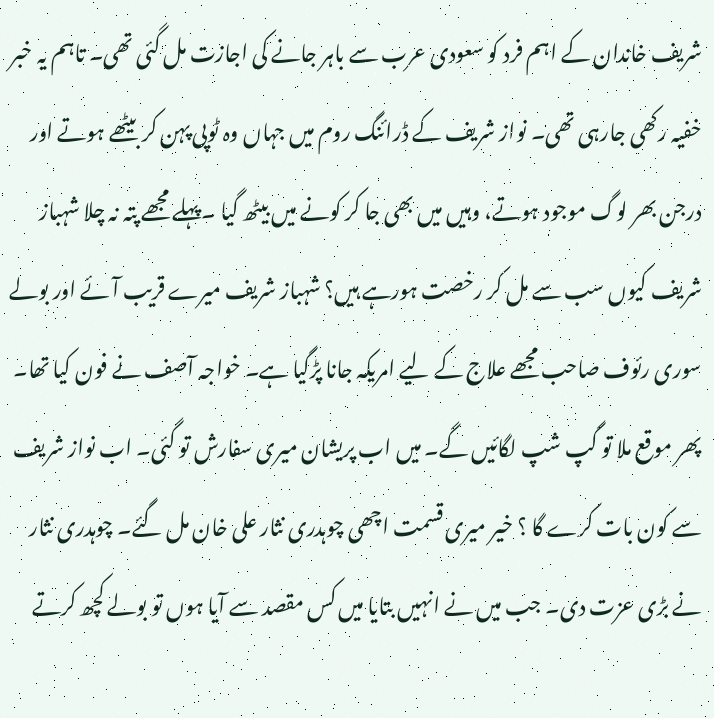شریف خاندان کے اہم فرد کو سعودی عرب سے باہر جانے کی اجازت مل گئی تھی۔ تاہم یہ خبر خفیہ رکھی جارہی تھی۔ نواز شریف کے ڈرائنگ روم میں جہاں وہ ٹوپی پہن کر بیٹھے ہوتے اور درجن بھر لوگ موجود ہوتے، وہیں میں بھی جا کر کونے میں بیٹھ گیا ۔پہلے مجھے پتہ نہ چلا شہباز شریف کیوں سب سے مل کر رخصت ہورہے ہیں؟ شہباز شریف میرے قریب آئے اور بولے سوری رئوف صاحب مجھے علاج کے لیے امریکہ جانا پڑگیا ہے۔ خواجہ آصف نے فون کیا تھا۔ پھر موقع ملا تو گپ شپ لگائیں گے۔ میں اب پریشان میری سفارش تو گئی۔ اب نواز شریف سے کون بات کرے گا ؟ خیر میری قسمت اچھی چوہدری نثار علی خان مل گئے۔ چوہدری نثار نے بڑی عزت دی۔ جب میں نے انہیں بتایا میں کس مقصد سے آیا ہوں تو بولے کچھ کرتے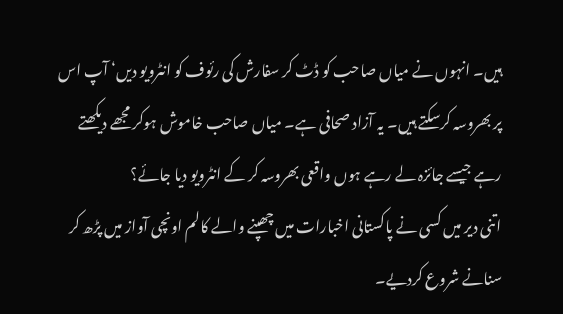ہیں۔ انہوں نے میاں صاحب کو ڈٹ کر سفارش کی رئوف کو انٹرویو دیں‘ آپ اس پر بھروسہ کرسکتے ہیں۔ یہ آزاد صحافی ہے۔ میاں صاحب خاموش ہوکر مجھے دیکھتے رہے جیسے جائزہ لے رہے ہوں واقعی بھروسہ کر کے انٹرویو دیا جائے؟
اتنی دیر میں کسی نے پاکستانی اخبارات میں چھپنے والے کالم اونچی آواز میں پڑھ کر سنانے شروع کردیے۔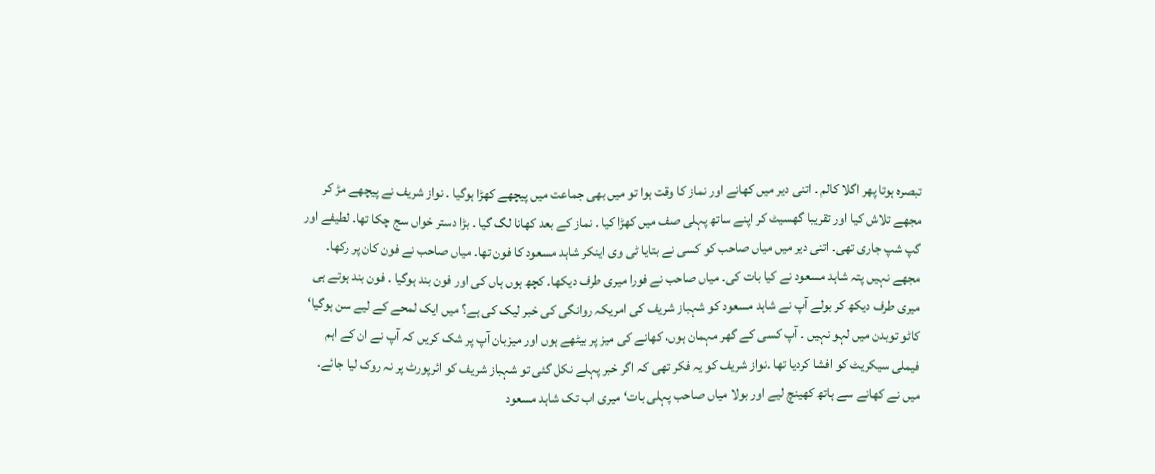تبصرہ ہوتا پھر اگلا کالم ۔ اتنی دیر میں کھانے اور نماز کا وقت ہوا تو میں بھی جماعت میں پیچھے کھڑا ہوگیا ۔ نواز شریف نے پیچھے مڑ کر مجھے تلاش کیا اور تقریبا گھسیٹ کر اپنے ساتھ پہلی صف میں کھڑا کیا ۔ نماز کے بعد کھانا لگ گیا ۔ بڑا دستر خواں سج چکا تھا۔ لطیفے اور گپ شپ جاری تھی۔ اتنی دیر میں میاں صاحب کو کسی نے بتایا ٹی وی اینکر شاہد مسعود کا فون تھا۔ میاں صاحب نے فون کان پر رکھا۔ مجھے نہیں پتہ شاہد مسعود نے کیا بات کی۔ میاں صاحب نے فورا میری طرف دیکھا۔ کچھ ہوں ہاں کی اور فون بند ہوگیا ۔ فون بند ہوتے ہی میری طرف دیکھ کر بولے آپ نے شاہد مسعود کو شہباز شریف کی امریکہ روانگی کی خبر لیک کی ہے؟ میں ایک لمحے کے لیے سن ہوگیا‘ کاٹو توبدن میں لہو نہیں ۔ آپ کسی کے گھر مہمان ہوں، کھانے کی میز پر بیٹھے ہوں اور میزبان آپ پر شک کریں کہ آپ نے ان کے اہم فیملی سیکریٹ کو افشا کردیا تھا ۔نواز شریف کو یہ فکر تھی کہ اگر خبر پہلے نکل گئی تو شہباز شریف کو ائرپورٹ پر نہ روک لیا جائے۔
میں نے کھانے سے ہاتھ کھینچ لیے اور بولا میاں صاحب پہلی بات‘ میری اب تک شاہد مسعود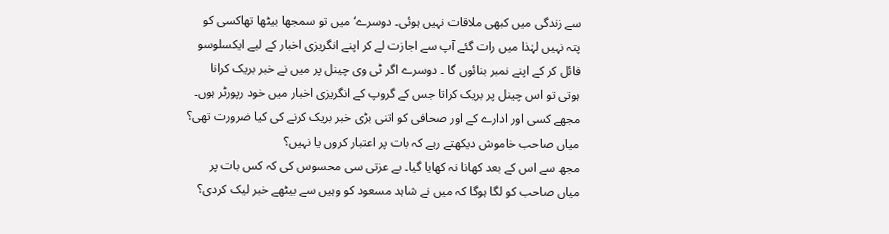سے زندگی میں کبھی ملاقات نہیں ہوئی۔ دوسرے‘ میں تو سمجھا بیٹھا تھاکسی کو پتہ نہیں لہٰذا میں رات گئے آپ سے اجازت لے کر اپنے انگریزی اخبار کے لیے ایکسلوسو فائل کر کے اپنے نمبر بنائوں گا ۔ دوسرے اگر ٹی وی چینل پر میں نے خبر بریک کرانا ہوتی تو اس چینل پر بریک کراتا جس کے گروپ کے انگریزی اخبار میں خود رپورٹر ہوں۔ مجھے کسی اور ادارے کے اور صحافی کو اتنی بڑی خبر بریک کرنے کی کیا ضرورت تھی؟
میاں صاحب خاموش دیکھتے رہے کہ بات پر اعتبار کروں یا نہیں؟
مجھ سے اس کے بعد کھانا نہ کھایا گیا۔ بے عزتی سی محسوس کی کہ کس بات پر میاں صاحب کو لگا ہوگا کہ میں نے شاہد مسعود کو وہیں سے بیٹھے خبر لیک کردی؟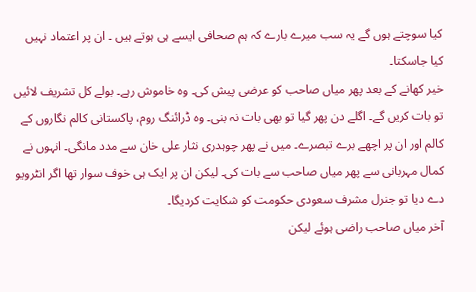کیا سوچتے ہوں گے یہ سب میرے بارے کہ ہم صحافی ایسے ہی ہوتے ہیں ۔ ان پر اعتماد نہیں کیا جاسکتا۔
خیر کھانے کے بعد پھر میاں صاحب کو عرضی پیش کی۔ وہ خاموش رہے۔ بولے کل تشریف لائیں تو بات کریں گے۔ اگلے دن پھر گیا تو بھی بات نہ بنی۔ وہ ڈرائنگ روم، پاکستانی کالم نگاروں کے کالم اور ان پر اچھے برے تبصرے۔ میں نے پھر چوہدری نثار علی خان سے مدد مانگی۔ انہوں نے کمال مہربانی سے پھر میاں صاحب سے بات کی۔ لیکن ان پر ایک ہی خوف سوار تھا اگر انٹرویو دے دیا تو جنرل مشرف سعودی حکومت کو شکایت کردیگا۔
آخر میاں صاحب راضی ہوئے لیکن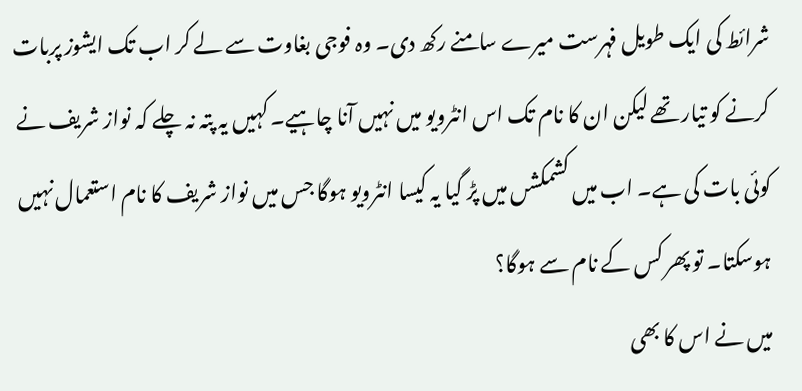شرائط کی ایک طویل فہرست میرے سامنے رکھ دی۔ وہ فوجی بغاوت سے لے کر اب تک ایشوز پربات کرنے کو تیار تھے لیکن ان کا نام تک اس انٹرویو میں نہیں آنا چاہیے۔ کہیں یہ پتہ نہ چلے کہ نواز شریف نے کوئی بات کی ہے۔ اب میں کشمکشں میں پڑ گیا یہ کیسا انٹرویو ہوگا جس میں نواز شریف کا نام استعمال نہیں ہوسکتا۔ تو پھر کس کے نام سے ہوگا؟
میں نے اس کا بھی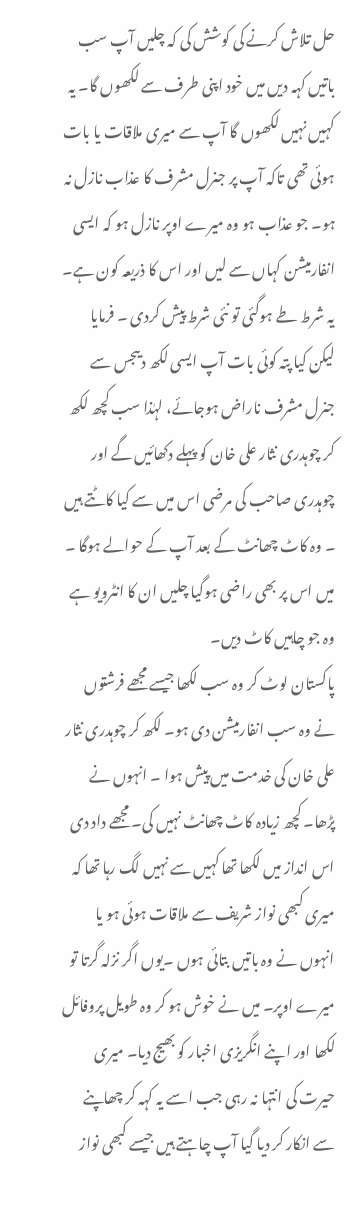حل تلاش کرنے کی کوشش کی کہ چلیں آپ سب باتیں کہہ دیں میں خود اپنی طرف سے لکھوں گا۔ یہ کہیں نہیں لکھوں گا آپ سے میری ملاقات یا بات ہوئی تھی تاکہ آپ پر جنرل مشرف کا عذاب نازل نہ ہو۔ جو عذاب ہو وہ میرے اوپر نازل ہو کہ ایسی انفارمیشن کہاں سے لیں اور اس کا ذریعہ کون ہے۔ یہ شرط طے ہوگئی تو نئی شرط پیش کردی ۔ فرمایا لیکن کیا پتہ کوئی بات آپ ایسی لکھ دیںجس سے جنرل مشرف ناراض ہوجائے، لہٰذا سب کچھ لکھ کر چوہدری نثار علی خان کو پہلے دکھائیں گے اور چوہدری صاحب کی مرضی اس میں سے کیا کاٹتے ہیں ۔ وہ کاٹ چھانٹ کے بعد آپ کے حوالے ہوگا ۔ میں اس پر بھی راضی ہوگیا چلیں ان کا انٹرویو ہے وہ جو چاہیں کاٹ دیں۔
پاکستان لوٹ کر وہ سب لکھا جیسے مجھے فرشتوں نے وہ سب انفارمیشن دی ہو۔ لکھ کر چوہدری نثار علی خان کی خدمت میں پیش ہوا ۔ انہوں نے پڑھا۔ کچھ زیادہ کاٹ چھانٹ نہیں کی۔ مجھے داد دی اس انداز میں لکھا تھا کہیں سے نہیں لگ رہا تھا کہ میری کبھی نواز شریف سے ملاقات ہوئی ہو یا انہوں نے وہ باتیں بتائی ہوں ۔یوں اگر نزلہ گرتا تو میرے اوپر۔ میں نے خوش ہو کر وہ طویل پروفائل لکھا اور اپنے انگریزی اخبار کو بھیج دیا۔ میری حیرت کی انتہا نہ رہی جب اسے یہ کہہ کر چھاپنے سے انکار کر دیا گیا آپ چاہتے ہیں جیسے کبھی نواز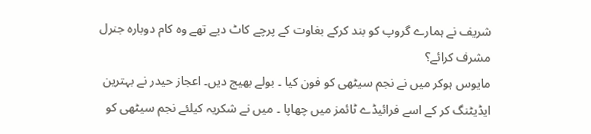شریف نے ہمارے گروپ کو بند کرکے بغاوت کے پرچے کاٹ دیے تھے وہ کام دوبارہ جنرل مشرف کرائے؟
مایوس ہوکر میں نے نجم سیٹھی کو فون کیا ۔ بولے بھیج دیں۔ اعجاز حیدر نے بہترین ایڈیٹنگ کر کے اسے فرائیڈے ٹائمز میں چھاپا ۔ میں نے شکریہ کیلئے نجم سیٹھی کو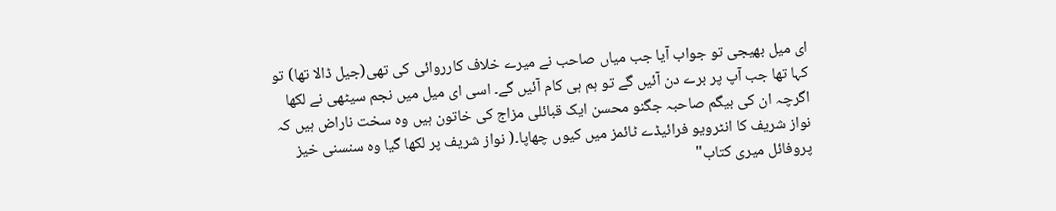ای میل بھیجی تو جواب آیا جب میاں صاحب نے میرے خلاف کارروائی کی تھی(جیل ڈالا تھا) تو کہا تھا جب آپ پر برے دن آئیں گے تو ہم ہی کام آئیں گے۔ اسی ای میل میں نجم سیٹھی نے لکھا اگرچہ ان کی بیگم صاحبہ جگنو محسن ایک قبائلی مزاج کی خاتون ہیں وہ سخت ناراض ہیں کہ نواز شریف کا انٹرویو فرائیڈے ٹائمز میں کیوں چھاپا۔( نواز شریف پر لکھا گیا وہ سنسنی خیز پروفائل میری کتاب"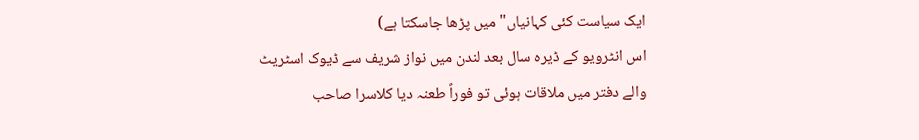ایک سیاست کئی کہانیاں" میں پڑھا جاسکتا ہے)
اس انٹرویو کے ڈیرہ سال بعد لندن میں نواز شریف سے ڈیوک اسٹریٹ والے دفتر میں ملاقات ہوئی تو فوراً طعنہ دیا کلاسرا صاحب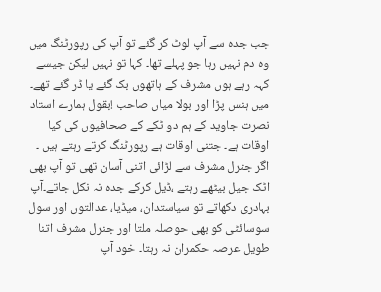جب جدہ سے آپ لوٹ کر گئے تو آپ کی رپورٹنگ میں وہ دم نہیں رہا جو پہلے تھا۔ کہا تو نہیں لیکن جیسے کہہ رہے ہوں مشرف کے ہاتھوں بک گئے یا ڈر گئے تھے۔ میں ہنس پڑا اور بولا میاں صاحب !بقول ہمارے استاد نصرت جاوید کے ہم دو ٹکے کے صحافیوں کی کیا اوقات ہے۔ جتنی اوقات ہے رپورٹنگ کرتے رہتے ہیں ۔ اگر جنرل مشرف سے لڑائی اتنی آسان تھی تو آپ بھی اٹک جیل بیٹھے رہتے ،ڈیل کرکے جدہ نہ نکل جاتے۔آپ بہادری دکھاتے تو سیاستدان، میڈیا، عدالتوں اور سول سوسائٹی کو بھی حوصلہ ملتا اور جنرل مشرف اتنا طویل عرصہ حکمران نہ رہتا۔ خود آپ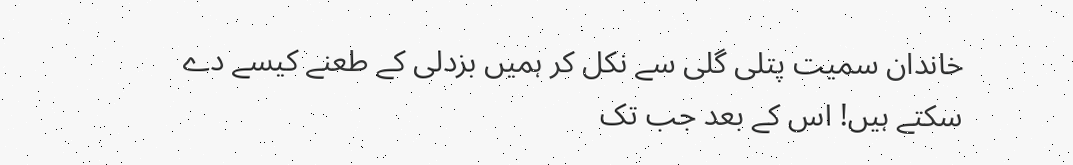خاندان سمیت پتلی گلی سے نکل کر ہمیں بزدلی کے طعنے کیسے دے سکتے ہیں! اس کے بعد جب تک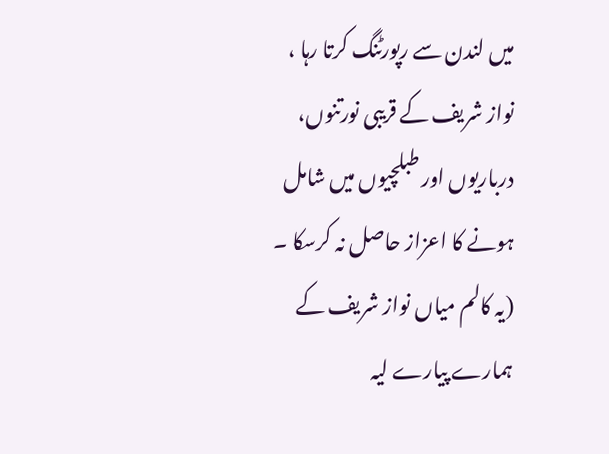میں لندن سے رپورٹنگ کرتا رہا ، نواز شریف کے قریبی نورتنوں، درباریوں اور طبلچیوں میں شامل ہونے کا اعزاز حاصل نہ کرسکا ۔
(یہ کالم میاں نواز شریف کے ہمارے پیارے لیہ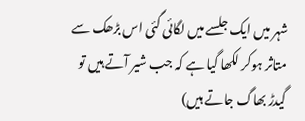شہر میں ایک جلسے میں لگائی گئی اس بڑھک سے متاثر ہوکر لکھا گیا ہے کہ جب شیر آتے ہیں تو گیدڑ بھاگ جاتے ہیں)